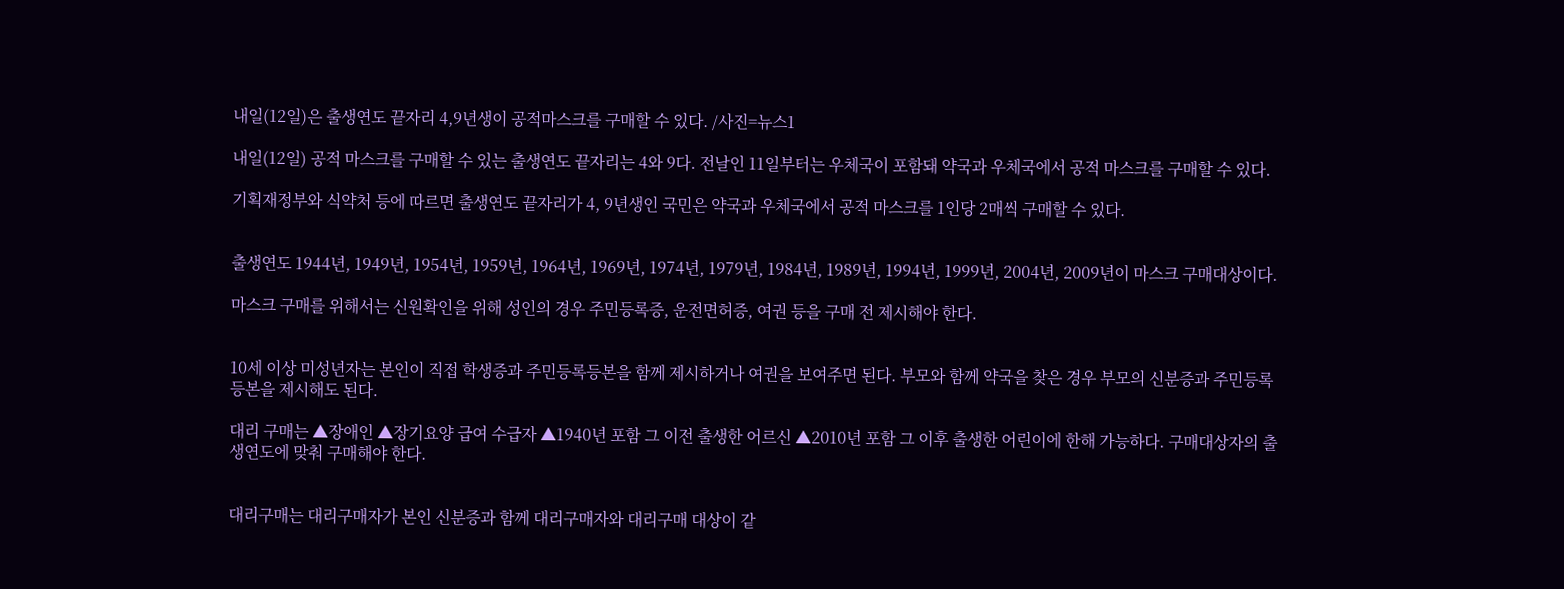내일(12일)은 출생연도 끝자리 4,9년생이 공적마스크를 구매할 수 있다. /사진=뉴스1

내일(12일) 공적 마스크를 구매할 수 있는 출생연도 끝자리는 4와 9다. 전날인 11일부터는 우체국이 포함돼 약국과 우체국에서 공적 마스크를 구매할 수 있다.

기획재정부와 식약처 등에 따르면 출생연도 끝자리가 4, 9년생인 국민은 약국과 우체국에서 공적 마스크를 1인당 2매씩 구매할 수 있다.


출생연도 1944년, 1949년, 1954년, 1959년, 1964년, 1969년, 1974년, 1979년, 1984년, 1989년, 1994년, 1999년, 2004년, 2009년이 마스크 구매대상이다.

마스크 구매를 위해서는 신원확인을 위해 성인의 경우 주민등록증, 운전면허증, 여권 등을 구매 전 제시해야 한다.


10세 이상 미성년자는 본인이 직접 학생증과 주민등록등본을 함께 제시하거나 여권을 보여주면 된다. 부모와 함께 약국을 찾은 경우 부모의 신분증과 주민등록등본을 제시해도 된다.

대리 구매는 ▲장애인 ▲장기요양 급여 수급자 ▲1940년 포함 그 이전 출생한 어르신 ▲2010년 포함 그 이후 출생한 어린이에 한해 가능하다. 구매대상자의 출생연도에 맞춰 구매해야 한다.


대리구매는 대리구매자가 본인 신분증과 함께 대리구매자와 대리구매 대상이 같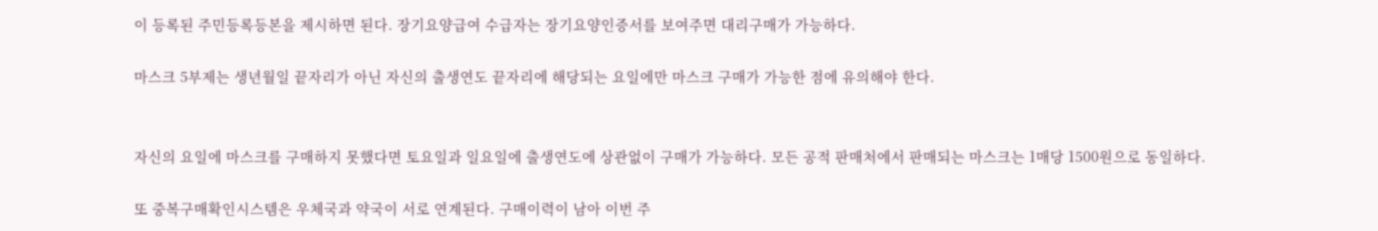이 등록된 주민등록등본을 제시하면 된다. 장기요양급여 수급자는 장기요양인증서를 보여주면 대리구매가 가능하다.

마스크 5부제는 생년월일 끝자리가 아닌 자신의 출생연도 끝자리에 해당되는 요일에만 마스크 구매가 가능한 점에 유의해야 한다.


자신의 요일에 마스크를 구매하지 못했다면 토요일과 일요일에 출생연도에 상관없이 구매가 가능하다. 모든 공적 판매처에서 판매되는 마스크는 1매당 1500원으로 동일하다.

또 중복구매확인시스템은 우체국과 약국이 서로 연계된다. 구매이력이 남아 이번 주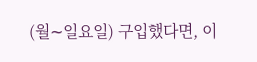(월∼일요일) 구입했다면, 이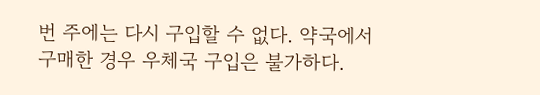번 주에는 다시 구입할 수 없다. 약국에서 구매한 경우 우체국 구입은 불가하다.